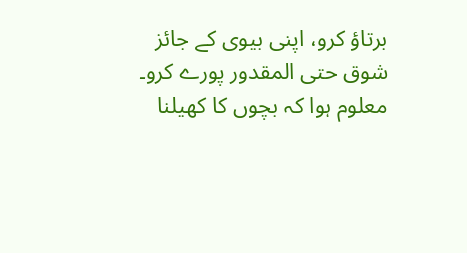برتاؤ کرو، اپنی بیوی کے جائز شوق حتی المقدور پورے کرو۔ معلوم ہوا کہ بچوں کا کھیلنا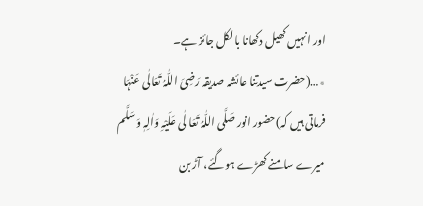اور انہیں کھیل دکھانا بالکل جائز ہے۔
٭…(حضرت سیدتنا عائشہ صدیقہ رَضِیَ اللّٰہُ تَعَالٰی عَنْہَا فرماتی ہیں کہ)حضور انور صَلَّی اللّٰہُ تَعَا لٰی عَلَیْہِ وَاٰلِہٖ وَسَلَّم میرے سامنے کھڑے ہوگئے، آڑ بن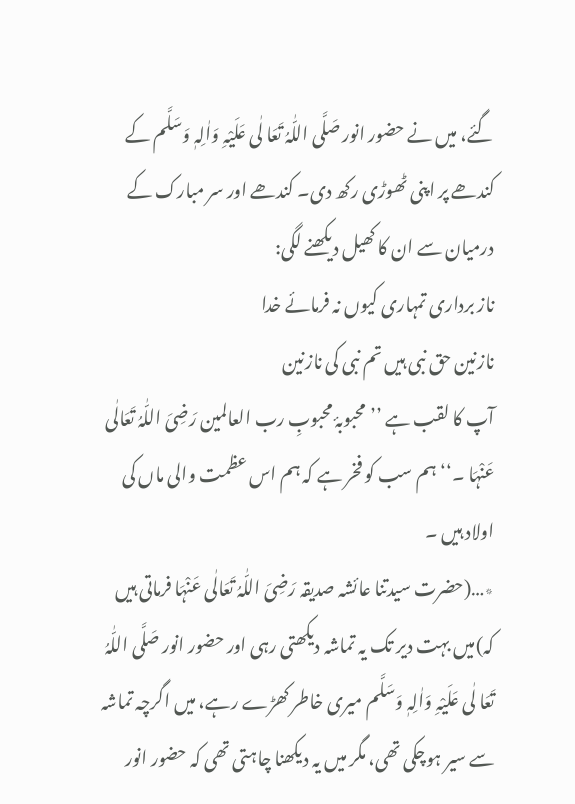گئے، میں نے حضور انور صَلَّی اللّٰہُ تَعَا لٰی عَلَیْہِ وَاٰلِہٖ وَسَلَّم کے کندھے پر اپنی ٹھوڑی رکھ دی۔ کندھے اور سر مبارک کے درمیان سے ان کا کھیل دیکھنے لگی:
ناز برداری تمہاری کیوں نہ فرمائے خدا
نازنین حق نبی ہیں تم نبی کی نازنین
آپ کا لقب ہے ’’محبوبۂ محبوبِ رب العالمین رَضِیَ اللّٰہُ تَعَالٰی عَنْہَا ۔‘‘ ہم سب کو فخر ہے کہ ہم اس عظمت والی ماں کی اولاد ہیں ۔
٭…(حضرت سیدتنا عائشہ صدیقہ رَضِیَ اللّٰہُ تَعَالٰی عَنْہَا فرماتی ہیں کہ)میں بہت دیر تک یہ تماشہ دیکھتی رہی اور حضور انور صَلَّی اللّٰہُ تَعَا لٰی عَلَیْہِ وَاٰلِہٖ وَسَلَّم میری خاطر کھڑے رہے، میں اگرچہ تماشہ سے سیر ہوچکی تھی، مگر میں یہ دیکھنا چاہتی تھی کہ حضور انور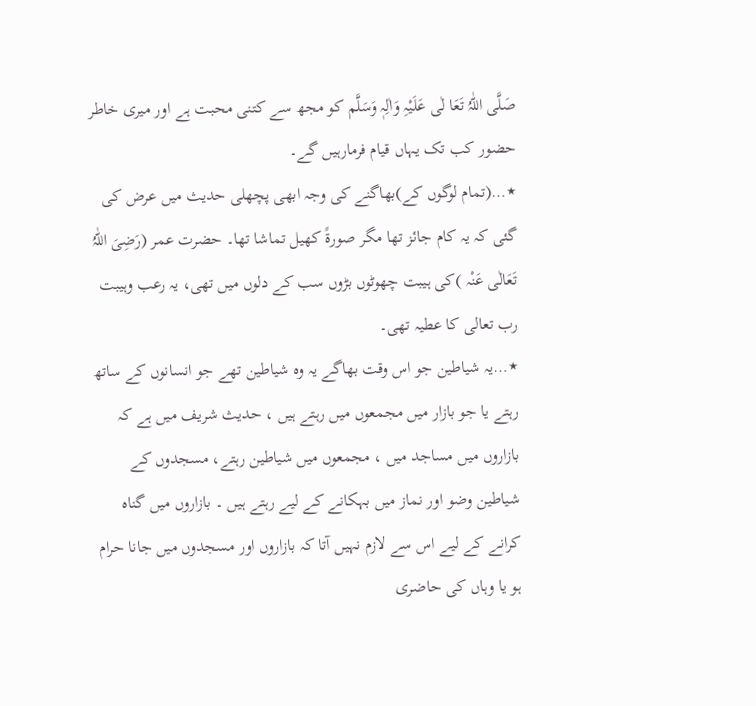صَلَّی اللّٰہُ تَعَا لٰی عَلَیْہِ وَاٰلِہٖ وَسَلَّم کو مجھ سے کتنی محبت ہے اور میری خاطر حضور کب تک یہاں قیام فرمارہیں گے۔
٭…(تمام لوگوں کے)بھاگنے کی وجہ ابھی پچھلی حدیث میں عرض کی گئی کہ یہ کام جائز تھا مگر صورۃً کھیل تماشا تھا۔ حضرت عمر (رَضِیَ اللّٰہُ تَعَالٰی عَنْہ )کی ہیبت چھوٹوں بڑوں سب کے دلوں میں تھی، یہ رعب وہیبت رب تعالی کا عطیہ تھی۔
٭…یہ شیاطین جو اس وقت بھاگے یہ وہ شیاطین تھے جو انسانوں کے ساتھ رہتے یا جو بازار میں مجمعوں میں رہتے ہیں ، حدیث شریف میں ہے کہ بازاروں میں مساجد میں ، مجمعوں میں شیاطین رہتے، مسجدوں کے شیاطین وضو اور نماز میں بہکانے کے لیے رہتے ہیں ۔ بازاروں میں گناہ کرانے کے لیے اس سے لازم نہیں آتا کہ بازاروں اور مسجدوں میں جانا حرام ہو یا وہاں کی حاضری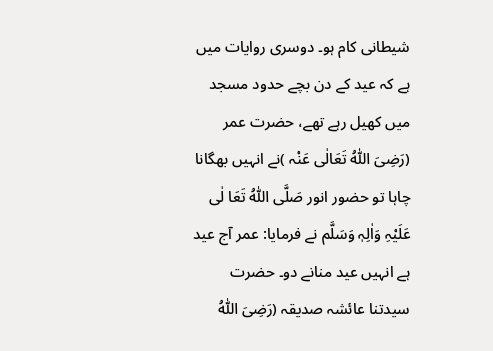شیطانی کام ہو۔ دوسری روایات میں ہے کہ عید کے دن بچے حدود مسجد میں کھیل رہے تھے، حضرت عمر (رَضِیَ اللّٰہُ تَعَالٰی عَنْہ )نے انہیں بھگانا چاہا تو حضور انور صَلَّی اللّٰہُ تَعَا لٰی عَلَیْہِ وَاٰلِہٖ وَسَلَّم نے فرمایا: عمر آج عید ہے انہیں عید منانے دو۔ حضرت سیدتنا عائشہ صدیقہ (رَضِیَ اللّٰہُ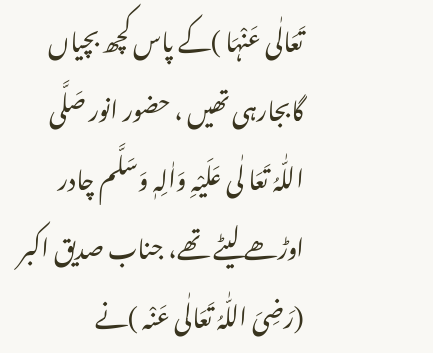تَعَالٰی عَنْہَا )کے پاس کچھ بچیاں گابجارہی تھیں ، حضور انور صَلَّی اللّٰہُ تَعَا لٰی عَلَیْہِ وَاٰلِہٖ وَسَلَّم چادر اوڑھے لیٹے تھے، جناب صدیق اکبر (رَضِیَ اللّٰہُ تَعَالٰی عَنْہ )نے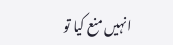انہیں منع کیا تو